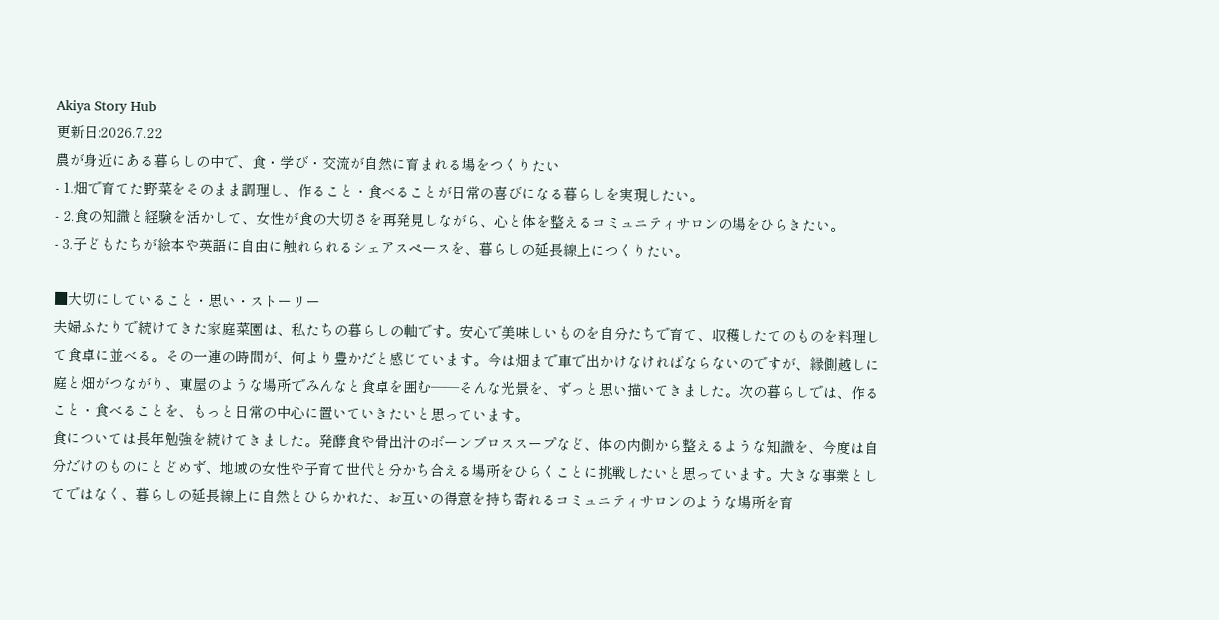Akiya Story Hub
更新日:2026.7.22
農が身近にある暮らしの中で、食・学び・交流が自然に育まれる場をつくりたい
- 1.畑で育てた野菜をそのまま調理し、作ること・食べることが日常の喜びになる暮らしを実現したい。
- 2.食の知識と経験を活かして、女性が食の大切さを再発見しながら、心と体を整えるコミュニティサロンの場をひらきたい。
- 3.子どもたちが絵本や英語に自由に触れられるシェアスペースを、暮らしの延長線上につくりたい。

■大切にしていること・思い・ストーリー
夫婦ふたりで続けてきた家庭菜園は、私たちの暮らしの軸です。安心で美味しいものを自分たちで育て、収穫したてのものを料理して食卓に並べる。その一連の時間が、何より豊かだと感じています。今は畑まで車で出かけなければならないのですが、縁側越しに庭と畑がつながり、東屋のような場所でみんなと食卓を囲む——そんな光景を、ずっと思い描いてきました。次の暮らしでは、作ること・食べることを、もっと日常の中心に置いていきたいと思っています。
食については長年勉強を続けてきました。発酵食や骨出汁のボーンブロススープなど、体の内側から整えるような知識を、今度は自分だけのものにとどめず、地域の女性や子育て世代と分かち合える場所をひらくことに挑戦したいと思っています。大きな事業としてではなく、暮らしの延長線上に自然とひらかれた、お互いの得意を持ち寄れるコミュニティサロンのような場所を育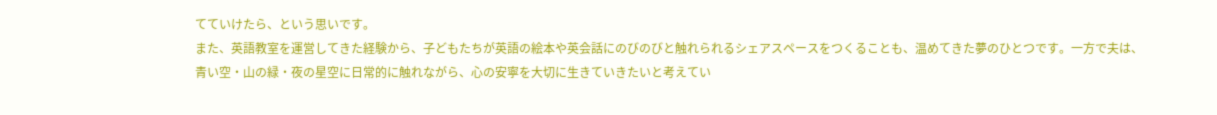てていけたら、という思いです。
また、英語教室を運営してきた経験から、子どもたちが英語の絵本や英会話にのびのびと触れられるシェアスペースをつくることも、温めてきた夢のひとつです。一方で夫は、青い空・山の緑・夜の星空に日常的に触れながら、心の安寧を大切に生きていきたいと考えてい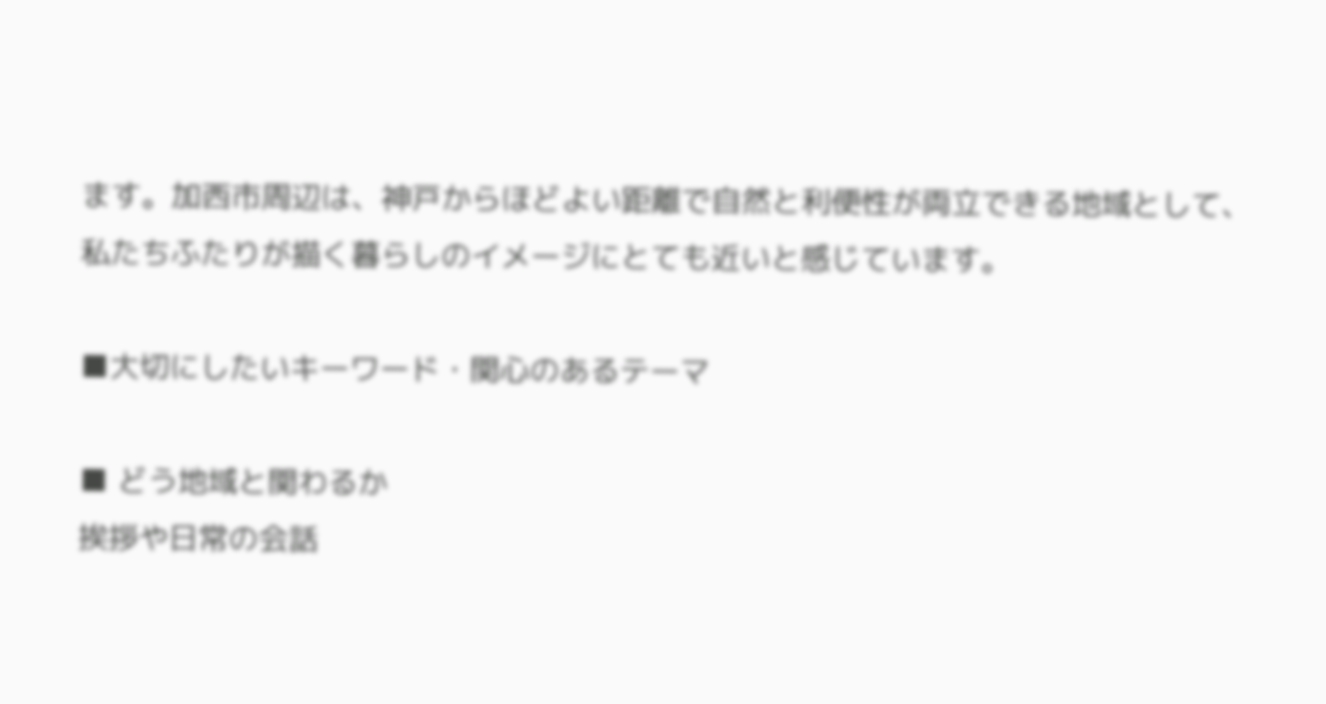ます。加西市周辺は、神戸からほどよい距離で自然と利便性が両立できる地域として、私たちふたりが描く暮らしのイメージにとても近いと感じています。

■大切にしたいキーワード・関心のあるテーマ

■ どう地域と関わるか
挨拶や日常の会話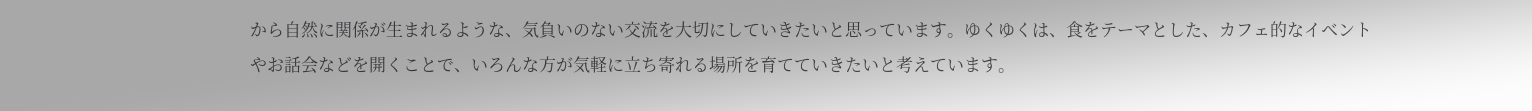から自然に関係が生まれるような、気負いのない交流を大切にしていきたいと思っています。ゆくゆくは、食をテーマとした、カフェ的なイベントやお話会などを開くことで、いろんな方が気軽に立ち寄れる場所を育てていきたいと考えています。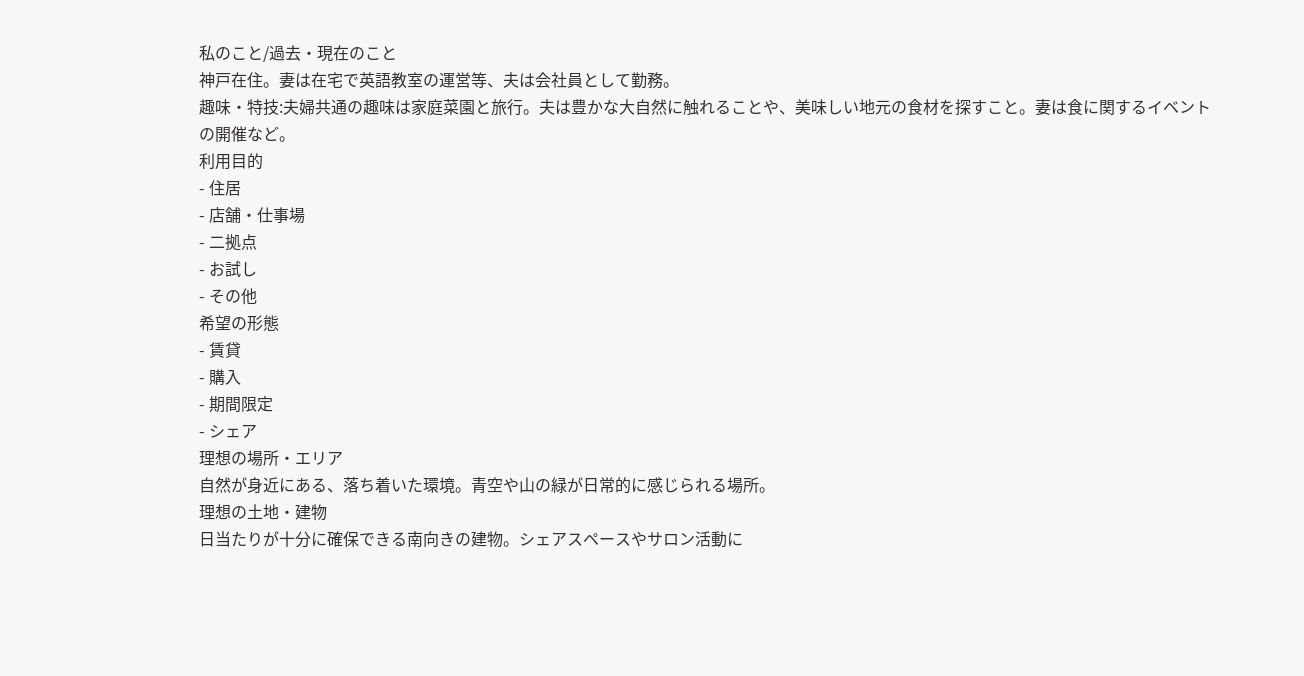私のこと/過去・現在のこと
神戸在住。妻は在宅で英語教室の運営等、夫は会社員として勤務。
趣味・特技:夫婦共通の趣味は家庭菜園と旅行。夫は豊かな大自然に触れることや、美味しい地元の食材を探すこと。妻は食に関するイベントの開催など。
利用目的
- 住居
- 店舗・仕事場
- 二拠点
- お試し
- その他
希望の形態
- 賃貸
- 購入
- 期間限定
- シェア
理想の場所・エリア
自然が身近にある、落ち着いた環境。青空や山の緑が日常的に感じられる場所。
理想の土地・建物
日当たりが十分に確保できる南向きの建物。シェアスペースやサロン活動に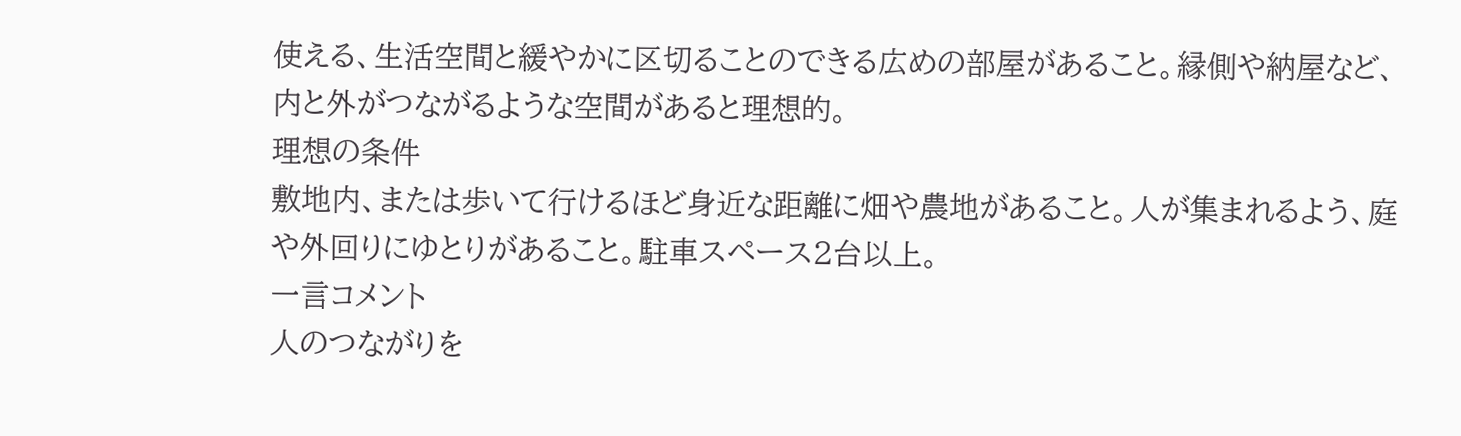使える、生活空間と緩やかに区切ることのできる広めの部屋があること。縁側や納屋など、内と外がつながるような空間があると理想的。
理想の条件
敷地内、または歩いて行けるほど身近な距離に畑や農地があること。人が集まれるよう、庭や外回りにゆとりがあること。駐車スペース2台以上。
一言コメント
人のつながりを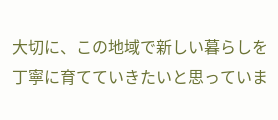大切に、この地域で新しい暮らしを丁寧に育てていきたいと思っていま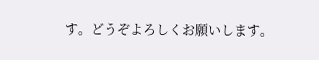す。どうぞよろしくお願いします。